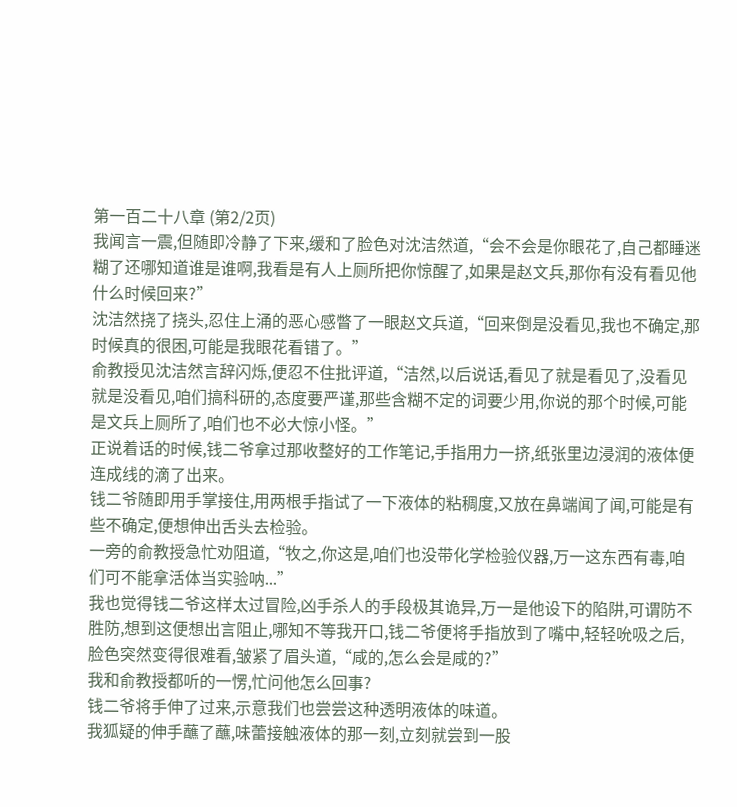第一百二十八章 (第2/2页)
我闻言一震,但随即冷静了下来,缓和了脸色对沈洁然道,“会不会是你眼花了,自己都睡迷糊了还哪知道谁是谁啊,我看是有人上厕所把你惊醒了,如果是赵文兵,那你有没有看见他什么时候回来?”
沈洁然挠了挠头,忍住上涌的恶心感瞥了一眼赵文兵道,“回来倒是没看见,我也不确定,那时候真的很困,可能是我眼花看错了。”
俞教授见沈洁然言辞闪烁,便忍不住批评道,“洁然,以后说话,看见了就是看见了,没看见就是没看见,咱们搞科研的,态度要严谨,那些含糊不定的词要少用,你说的那个时候,可能是文兵上厕所了,咱们也不必大惊小怪。”
正说着话的时候,钱二爷拿过那收整好的工作笔记,手指用力一挤,纸张里边浸润的液体便连成线的滴了出来。
钱二爷随即用手掌接住,用两根手指试了一下液体的粘稠度,又放在鼻端闻了闻,可能是有些不确定,便想伸出舌头去检验。
一旁的俞教授急忙劝阻道,“牧之,你这是,咱们也没带化学检验仪器,万一这东西有毒,咱们可不能拿活体当实验呐...”
我也觉得钱二爷这样太过冒险,凶手杀人的手段极其诡异,万一是他设下的陷阱,可谓防不胜防,想到这便想出言阻止,哪知不等我开口,钱二爷便将手指放到了嘴中,轻轻吮吸之后,脸色突然变得很难看,皱紧了眉头道,“咸的,怎么会是咸的?”
我和俞教授都听的一愣,忙问他怎么回事?
钱二爷将手伸了过来,示意我们也尝尝这种透明液体的味道。
我狐疑的伸手蘸了蘸,味蕾接触液体的那一刻,立刻就尝到一股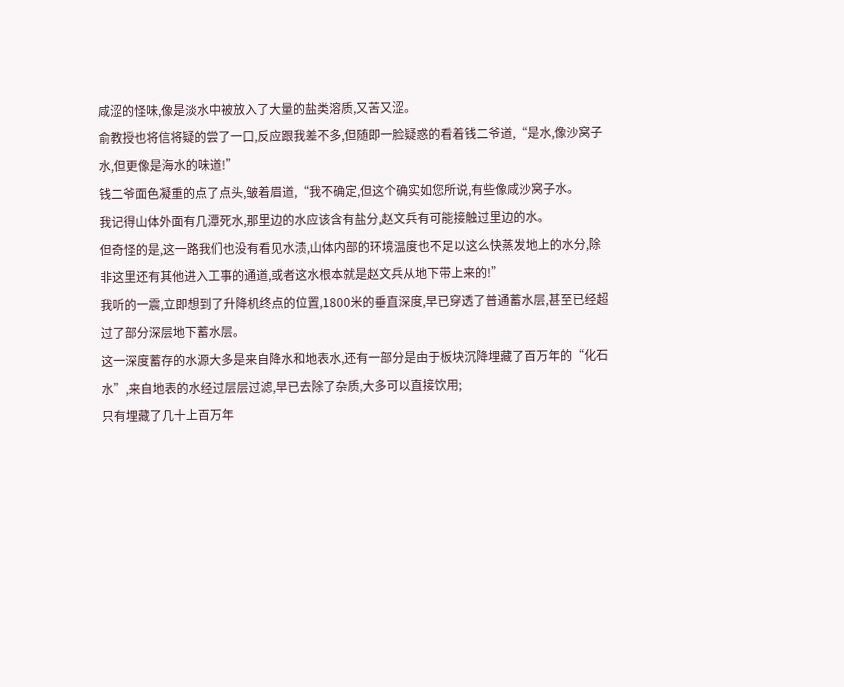咸涩的怪味,像是淡水中被放入了大量的盐类溶质,又苦又涩。
俞教授也将信将疑的尝了一口,反应跟我差不多,但随即一脸疑惑的看着钱二爷道,“是水,像沙窝子水,但更像是海水的味道!”
钱二爷面色凝重的点了点头,皱着眉道,“我不确定,但这个确实如您所说,有些像咸沙窝子水。
我记得山体外面有几潭死水,那里边的水应该含有盐分,赵文兵有可能接触过里边的水。
但奇怪的是,这一路我们也没有看见水渍,山体内部的环境温度也不足以这么快蒸发地上的水分,除非这里还有其他进入工事的通道,或者这水根本就是赵文兵从地下带上来的!”
我听的一震,立即想到了升降机终点的位置,1800米的垂直深度,早已穿透了普通蓄水层,甚至已经超过了部分深层地下蓄水层。
这一深度蓄存的水源大多是来自降水和地表水,还有一部分是由于板块沉降埋藏了百万年的“化石水”,来自地表的水经过层层过滤,早已去除了杂质,大多可以直接饮用;
只有埋藏了几十上百万年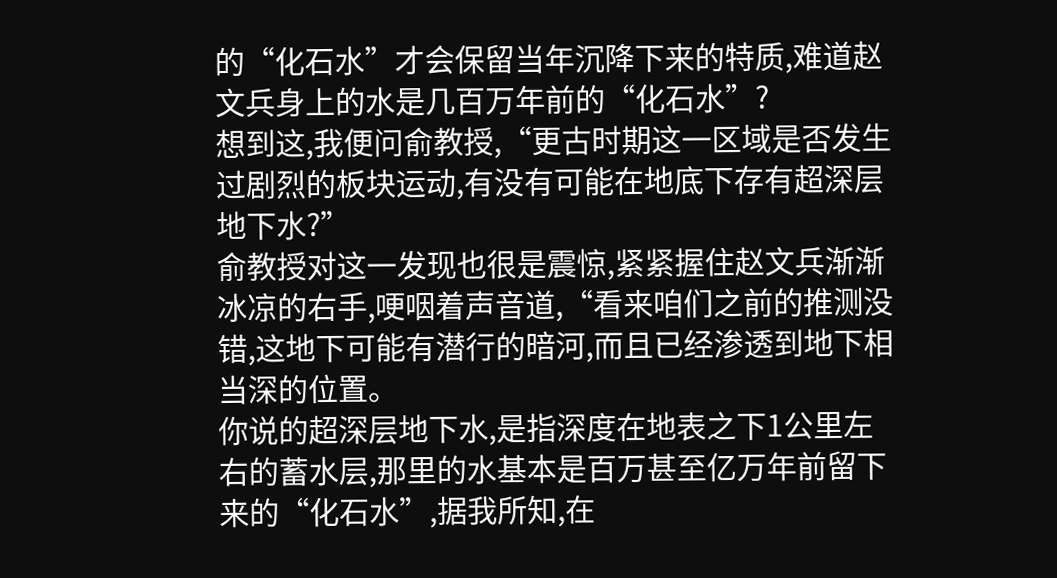的“化石水”才会保留当年沉降下来的特质,难道赵文兵身上的水是几百万年前的“化石水”?
想到这,我便问俞教授,“更古时期这一区域是否发生过剧烈的板块运动,有没有可能在地底下存有超深层地下水?”
俞教授对这一发现也很是震惊,紧紧握住赵文兵渐渐冰凉的右手,哽咽着声音道,“看来咱们之前的推测没错,这地下可能有潜行的暗河,而且已经渗透到地下相当深的位置。
你说的超深层地下水,是指深度在地表之下1公里左右的蓄水层,那里的水基本是百万甚至亿万年前留下来的“化石水”,据我所知,在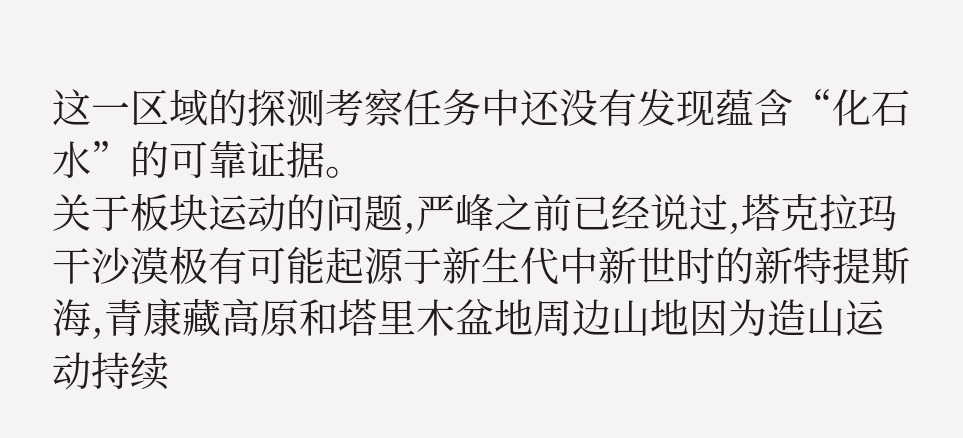这一区域的探测考察任务中还没有发现蕴含“化石水”的可靠证据。
关于板块运动的问题,严峰之前已经说过,塔克拉玛干沙漠极有可能起源于新生代中新世时的新特提斯海,青康藏高原和塔里木盆地周边山地因为造山运动持续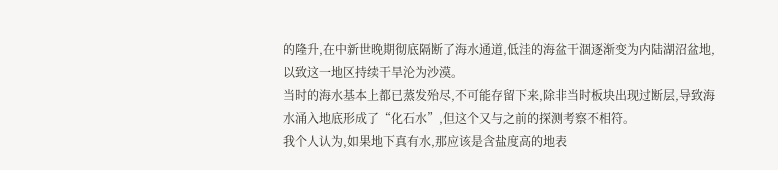的隆升,在中新世晚期彻底隔断了海水通道,低洼的海盆干涸逐渐变为内陆湖沼盆地,以致这一地区持续干旱沦为沙漠。
当时的海水基本上都已蒸发殆尽,不可能存留下来,除非当时板块出现过断层,导致海水涌入地底形成了“化石水”,但这个又与之前的探测考察不相符。
我个人认为,如果地下真有水,那应该是含盐度高的地表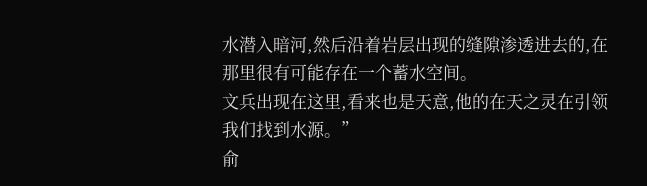水潜入暗河,然后沿着岩层出现的缝隙渗透进去的,在那里很有可能存在一个蓄水空间。
文兵出现在这里,看来也是天意,他的在天之灵在引领我们找到水源。”
俞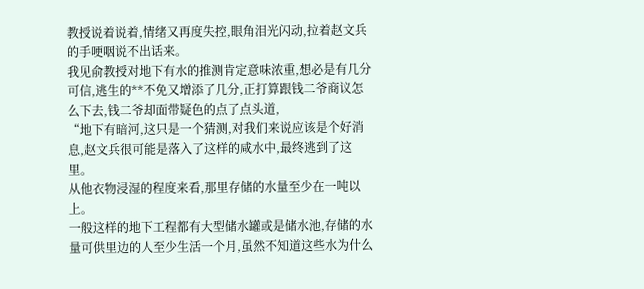教授说着说着,情绪又再度失控,眼角泪光闪动,拉着赵文兵的手哽咽说不出话来。
我见俞教授对地下有水的推测肯定意味浓重,想必是有几分可信,逃生的**不免又增添了几分,正打算跟钱二爷商议怎么下去,钱二爷却面带疑色的点了点头道,
“地下有暗河,这只是一个猜测,对我们来说应该是个好消息,赵文兵很可能是落入了这样的咸水中,最终逃到了这里。
从他衣物浸湿的程度来看,那里存储的水量至少在一吨以上。
一般这样的地下工程都有大型储水罐或是储水池,存储的水量可供里边的人至少生活一个月,虽然不知道这些水为什么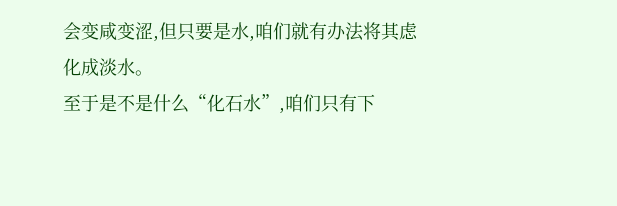会变咸变涩,但只要是水,咱们就有办法将其虑化成淡水。
至于是不是什么“化石水”,咱们只有下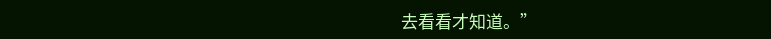去看看才知道。”